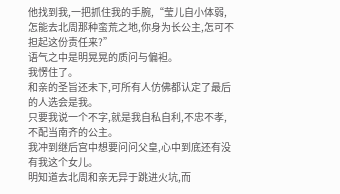他找到我,一把抓住我的手腕,“莹儿自小体弱,怎能去北周那种蛮荒之地,你身为长公主,怎可不担起这份责任来?”
语气之中是明晃晃的质问与偏袒。
我愣住了。
和亲的圣旨还未下,可所有人仿佛都认定了最后的人选会是我。
只要我说一个不字,就是我自私自利,不忠不孝,不配当南齐的公主。
我冲到继后宫中想要问问父皇,心中到底还有没有我这个女儿。
明知道去北周和亲无异于跳进火坑,而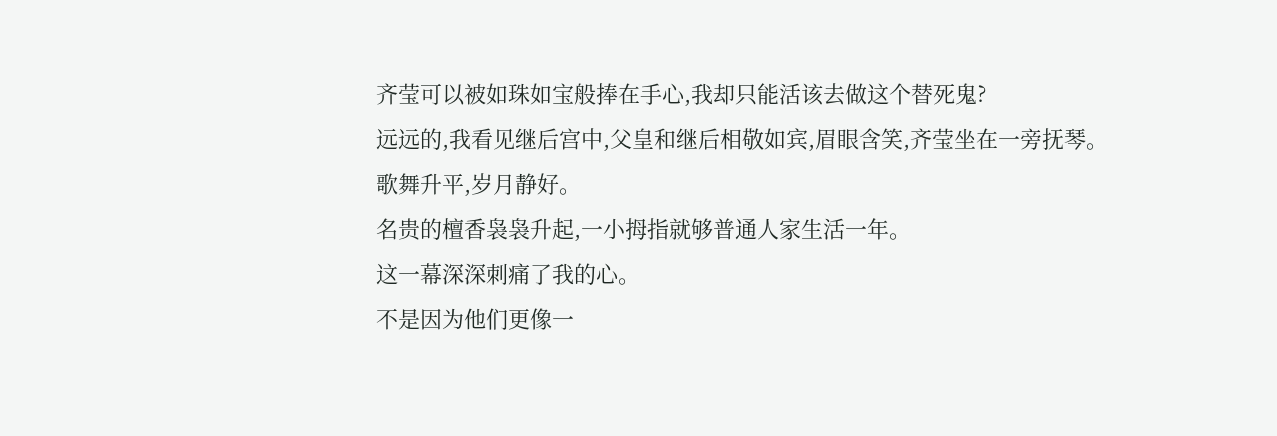齐莹可以被如珠如宝般捧在手心,我却只能活该去做这个替死鬼?
远远的,我看见继后宫中,父皇和继后相敬如宾,眉眼含笑,齐莹坐在一旁抚琴。
歌舞升平,岁月静好。
名贵的檀香袅袅升起,一小拇指就够普通人家生活一年。
这一幕深深刺痛了我的心。
不是因为他们更像一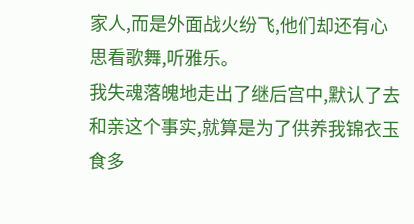家人,而是外面战火纷飞,他们却还有心思看歌舞,听雅乐。
我失魂落魄地走出了继后宫中,默认了去和亲这个事实,就算是为了供养我锦衣玉食多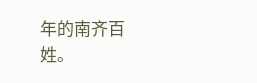年的南齐百姓。